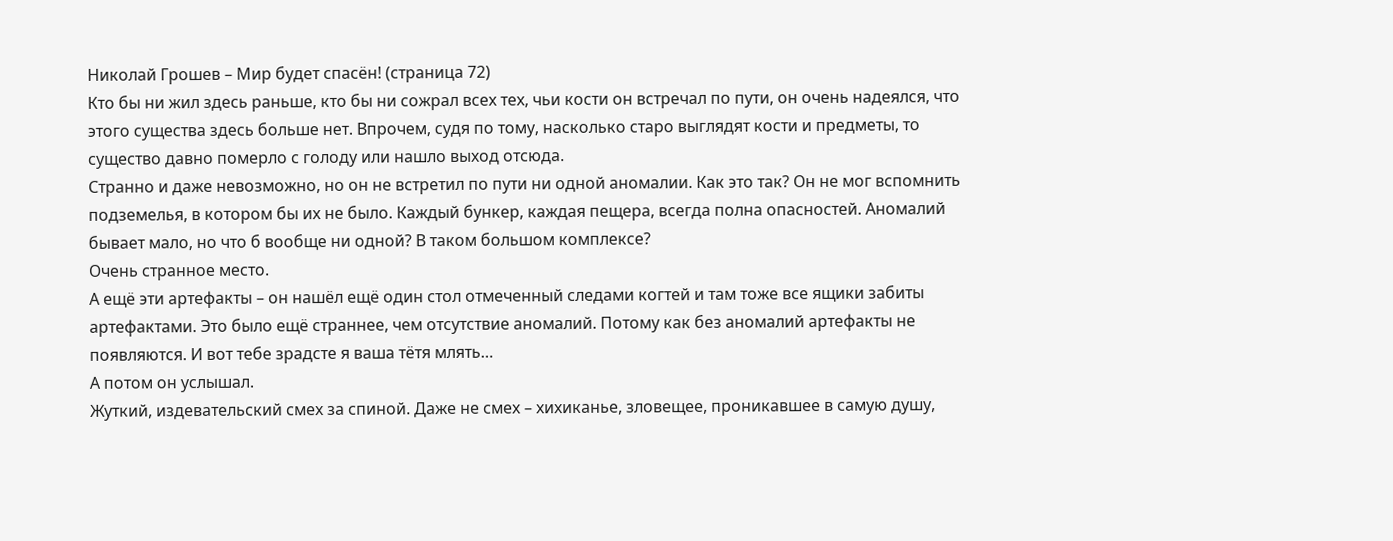Николай Грошев – Мир будет спасён! (страница 72)
Кто бы ни жил здесь раньше, кто бы ни сожрал всех тех, чьи кости он встречал по пути, он очень надеялся, что этого существа здесь больше нет. Впрочем, судя по тому, насколько старо выглядят кости и предметы, то существо давно померло с голоду или нашло выход отсюда.
Странно и даже невозможно, но он не встретил по пути ни одной аномалии. Как это так? Он не мог вспомнить подземелья, в котором бы их не было. Каждый бункер, каждая пещера, всегда полна опасностей. Аномалий бывает мало, но что б вообще ни одной? В таком большом комплексе?
Очень странное место.
А ещё эти артефакты – он нашёл ещё один стол отмеченный следами когтей и там тоже все ящики забиты артефактами. Это было ещё страннее, чем отсутствие аномалий. Потому как без аномалий артефакты не появляются. И вот тебе зрадсте я ваша тётя млять…
А потом он услышал.
Жуткий, издевательский смех за спиной. Даже не смех – хихиканье, зловещее, проникавшее в самую душу,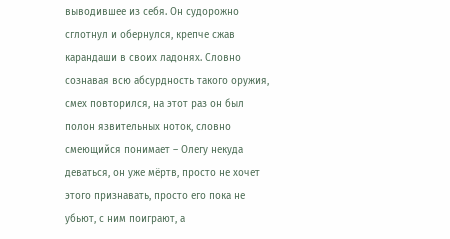выводившее из себя. Он судорожно сглотнул и обернулся, крепче сжав карандаши в своих ладонях. Словно сознавая всю абсурдность такого оружия, смех повторился, на этот раз он был полон язвительных ноток, словно смеющийся понимает – Олегу некуда деваться, он уже мёртв, просто не хочет этого признавать, просто его пока не убьют, с ним поиграют, а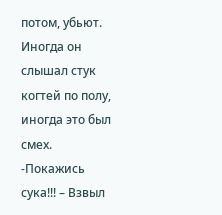потом, убьют.
Иногда он слышал стук когтей по полу, иногда это был смех.
-Покажись сука!!! – Взвыл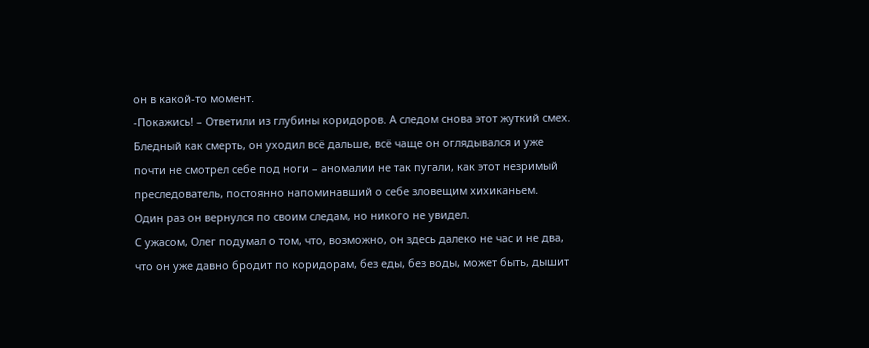он в какой-то момент.
-Покажись! – Ответили из глубины коридоров. А следом снова этот жуткий смех.
Бледный как смерть, он уходил всё дальше, всё чаще он оглядывался и уже почти не смотрел себе под ноги – аномалии не так пугали, как этот незримый преследователь, постоянно напоминавший о себе зловещим хихиканьем.
Один раз он вернулся по своим следам, но никого не увидел.
С ужасом, Олег подумал о том, что, возможно, он здесь далеко не час и не два, что он уже давно бродит по коридорам, без еды, без воды, может быть, дышит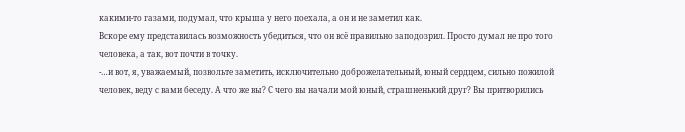какими-то газами, подумал, что крыша у него поехала, а он и не заметил как.
Вскоре ему представилась возможность убедиться, что он всё правильно заподозрил. Просто думал не про того человека, а так, вот почти в точку.
-…и вот, я, уважаемый, позвольте заметить, исключительно доброжелательный, юный сердцем, сильно пожилой человек, веду с вами беседу. А что же вы? С чего вы начали мой юный, страшненький друг? Вы притворились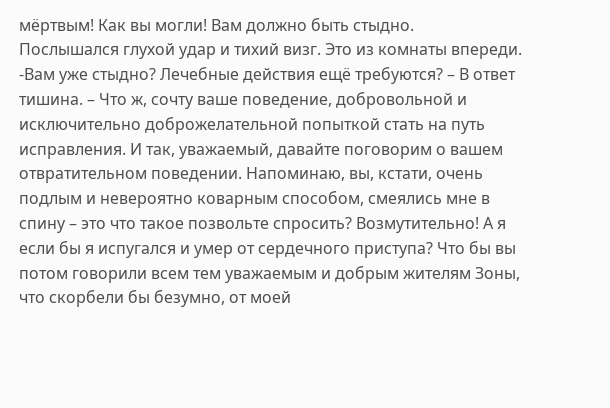мёртвым! Как вы могли! Вам должно быть стыдно.
Послышался глухой удар и тихий визг. Это из комнаты впереди.
-Вам уже стыдно? Лечебные действия ещё требуются? – В ответ тишина. – Что ж, сочту ваше поведение, добровольной и исключительно доброжелательной попыткой стать на путь исправления. И так, уважаемый, давайте поговорим о вашем отвратительном поведении. Напоминаю, вы, кстати, очень подлым и невероятно коварным способом, смеялись мне в спину – это что такое позвольте спросить? Возмутительно! А я если бы я испугался и умер от сердечного приступа? Что бы вы потом говорили всем тем уважаемым и добрым жителям Зоны, что скорбели бы безумно, от моей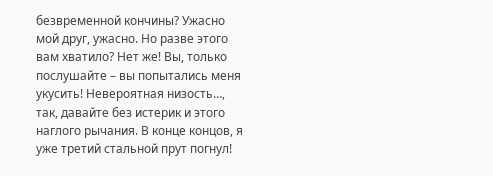безвременной кончины? Ужасно мой друг, ужасно. Но разве этого вам хватило? Нет же! Вы, только послушайте – вы попытались меня укусить! Невероятная низость…, так, давайте без истерик и этого наглого рычания. В конце концов, я уже третий стальной прут погнул!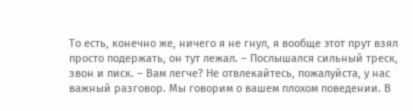То есть, конечно же, ничего я не гнул, я вообще этот прут взял просто подержать, он тут лежал. – Послышался сильный треск, звон и писк. – Вам легче? Не отвлекайтесь, пожалуйста, у нас важный разговор. Мы говорим о вашем плохом поведении. В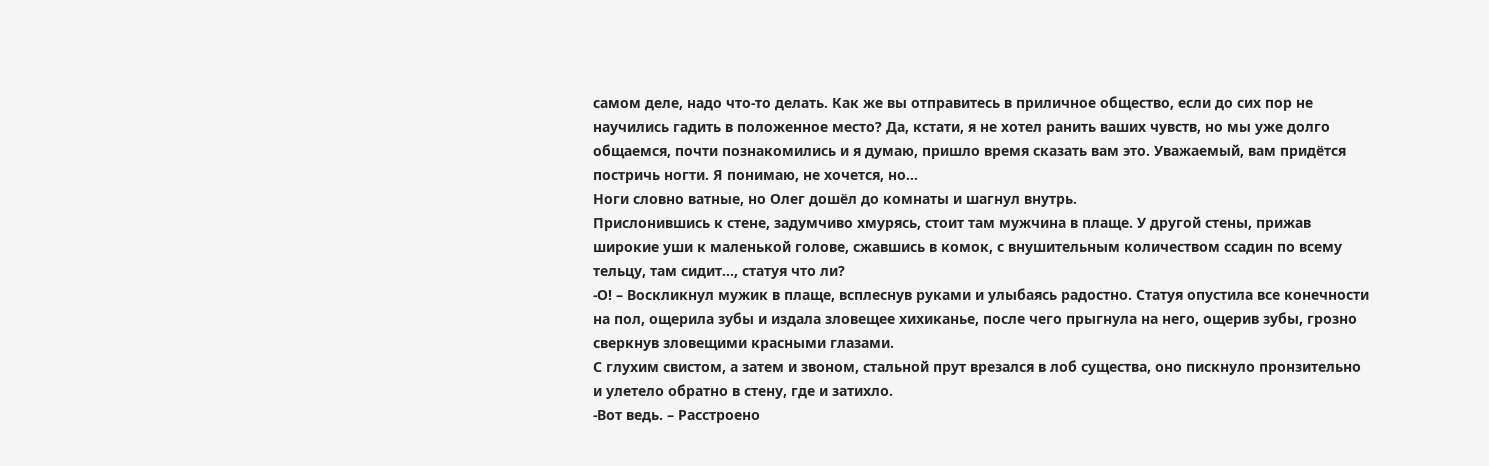самом деле, надо что-то делать. Как же вы отправитесь в приличное общество, если до сих пор не научились гадить в положенное место? Да, кстати, я не хотел ранить ваших чувств, но мы уже долго общаемся, почти познакомились и я думаю, пришло время сказать вам это. Уважаемый, вам придётся постричь ногти. Я понимаю, не хочется, но…
Ноги словно ватные, но Олег дошёл до комнаты и шагнул внутрь.
Прислонившись к стене, задумчиво хмурясь, стоит там мужчина в плаще. У другой стены, прижав широкие уши к маленькой голове, сжавшись в комок, с внушительным количеством ссадин по всему тельцу, там сидит…, статуя что ли?
-О! – Воскликнул мужик в плаще, всплеснув руками и улыбаясь радостно. Статуя опустила все конечности на пол, ощерила зубы и издала зловещее хихиканье, после чего прыгнула на него, ощерив зубы, грозно сверкнув зловещими красными глазами.
С глухим свистом, а затем и звоном, стальной прут врезался в лоб существа, оно пискнуло пронзительно и улетело обратно в стену, где и затихло.
-Вот ведь. – Расстроено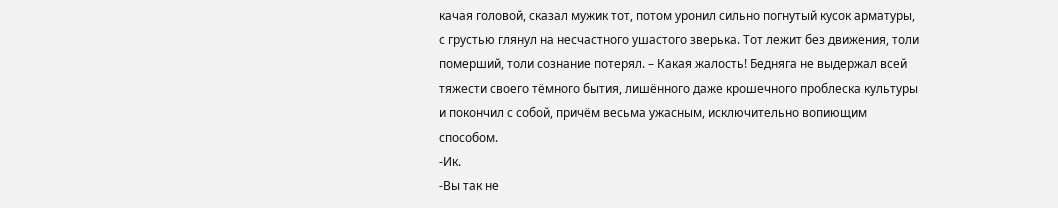качая головой, сказал мужик тот, потом уронил сильно погнутый кусок арматуры, с грустью глянул на несчастного ушастого зверька. Тот лежит без движения, толи померший, толи сознание потерял. – Какая жалость! Бедняга не выдержал всей тяжести своего тёмного бытия, лишённого даже крошечного проблеска культуры и покончил с собой, причём весьма ужасным, исключительно вопиющим способом.
-Ик.
-Вы так не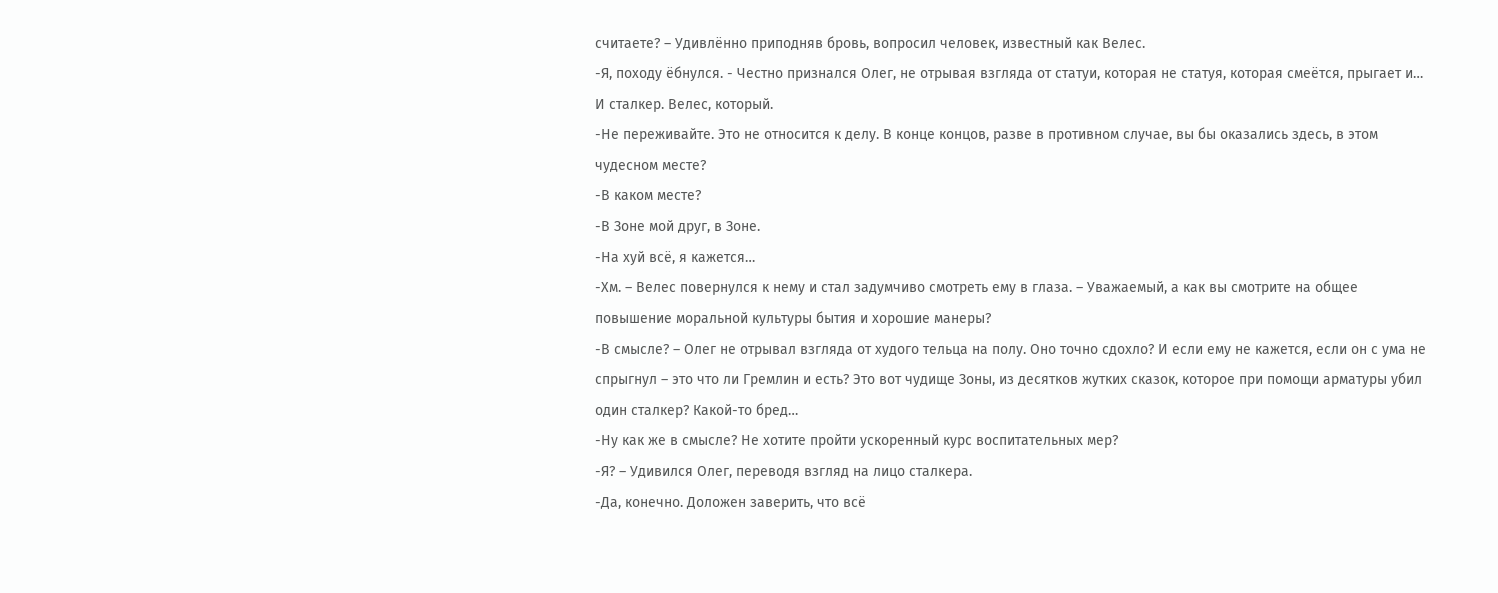считаете? – Удивлённо приподняв бровь, вопросил человек, известный как Велес.
-Я, походу ёбнулся. - Честно признался Олег, не отрывая взгляда от статуи, которая не статуя, которая смеётся, прыгает и…
И сталкер. Велес, который.
-Не переживайте. Это не относится к делу. В конце концов, разве в противном случае, вы бы оказались здесь, в этом чудесном месте?
-В каком месте?
-В Зоне мой друг, в Зоне.
-На хуй всё, я кажется…
-Хм. – Велес повернулся к нему и стал задумчиво смотреть ему в глаза. – Уважаемый, а как вы смотрите на общее повышение моральной культуры бытия и хорошие манеры?
-В смысле? – Олег не отрывал взгляда от худого тельца на полу. Оно точно сдохло? И если ему не кажется, если он с ума не спрыгнул – это что ли Гремлин и есть? Это вот чудище Зоны, из десятков жутких сказок, которое при помощи арматуры убил один сталкер? Какой-то бред…
-Ну как же в смысле? Не хотите пройти ускоренный курс воспитательных мер?
-Я? – Удивился Олег, переводя взгляд на лицо сталкера.
-Да, конечно. Доложен заверить, что всё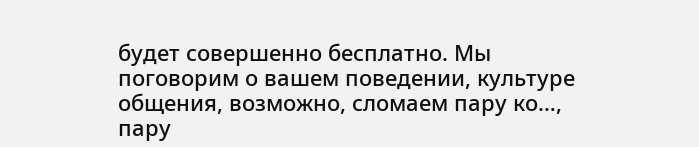будет совершенно бесплатно. Мы поговорим о вашем поведении, культуре общения, возможно, сломаем пару ко…, пару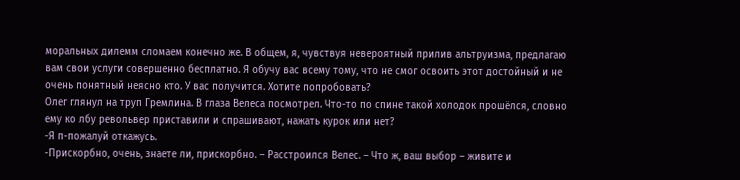моральных дилемм сломаем конечно же. В общем, я, чувствуя невероятный прилив альтруизма, предлагаю вам свои услуги совершенно бесплатно. Я обучу вас всему тому, что не смог освоить этот достойный и не очень понятный неясно кто. У вас получится. Хотите попробовать?
Олег глянул на труп Гремлина. В глаза Велеса посмотрел. Что-то по спине такой холодок прошёлся, словно ему ко лбу револьвер приставили и спрашивают, нажать курок или нет?
-Я п-пожалуй откажусь.
-Прискорбно, очень, знаете ли, прискорбно. – Расстроился Велес. – Что ж, ваш выбор – живите и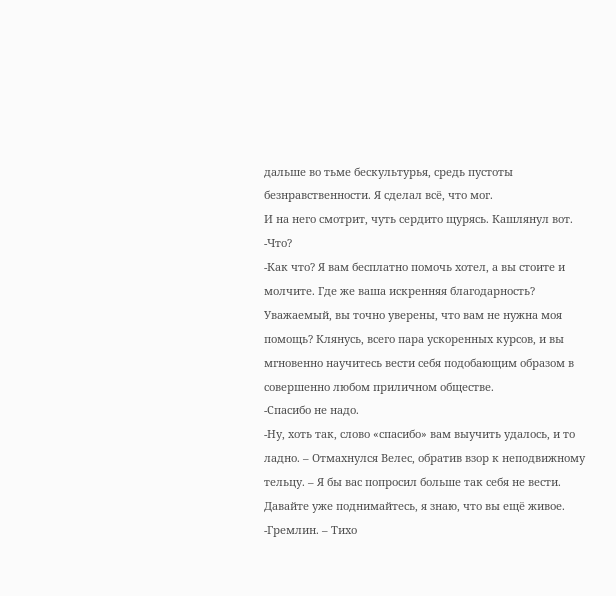дальше во тьме бескультурья, средь пустоты безнравственности. Я сделал всё, что мог.
И на него смотрит, чуть сердито щурясь. Кашлянул вот.
-Что?
-Как что? Я вам бесплатно помочь хотел, а вы стоите и молчите. Где же ваша искренняя благодарность? Уважаемый, вы точно уверены, что вам не нужна моя помощь? Клянусь, всего пара ускоренных курсов, и вы мгновенно научитесь вести себя подобающим образом в совершенно любом приличном обществе.
-Спасибо не надо.
-Ну, хоть так, слово «спасибо» вам выучить удалось, и то ладно. – Отмахнулся Велес, обратив взор к неподвижному тельцу. – Я бы вас попросил больше так себя не вести. Давайте уже поднимайтесь, я знаю, что вы ещё живое.
-Гремлин. – Тихо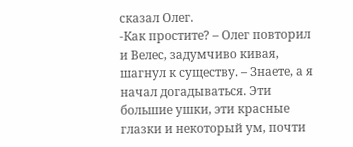сказал Олег.
-Как простите? – Олег повторил и Велес, задумчиво кивая, шагнул к существу. – Знаете, а я начал догадываться. Эти большие ушки, эти красные глазки и некоторый ум, почти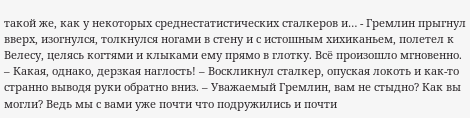такой же, как у некоторых среднестатистических сталкеров и… - Гремлин прыгнул вверх, изогнулся, толкнулся ногами в стену и с истошным хихиканьем, полетел к Велесу, целясь когтями и клыками ему прямо в глотку. Всё произошло мгновенно. – Какая, однако, дерзкая наглость! – Воскликнул сталкер, опуская локоть и как-то странно выводя руки обратно вниз. – Уважаемый Гремлин, вам не стыдно? Как вы могли? Ведь мы с вами уже почти что подружились и почти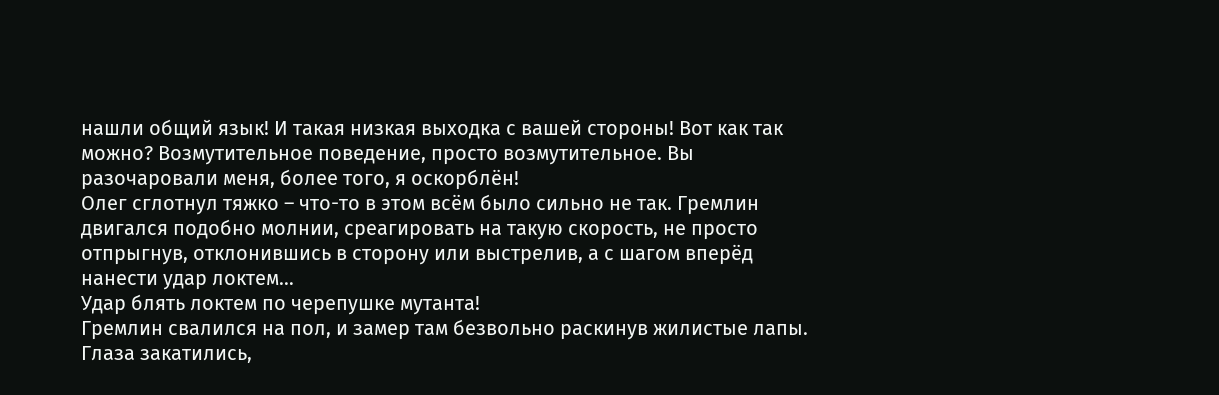нашли общий язык! И такая низкая выходка с вашей стороны! Вот как так можно? Возмутительное поведение, просто возмутительное. Вы разочаровали меня, более того, я оскорблён!
Олег сглотнул тяжко – что-то в этом всём было сильно не так. Гремлин двигался подобно молнии, среагировать на такую скорость, не просто отпрыгнув, отклонившись в сторону или выстрелив, а с шагом вперёд нанести удар локтем…
Удар блять локтем по черепушке мутанта!
Гремлин свалился на пол, и замер там безвольно раскинув жилистые лапы. Глаза закатились,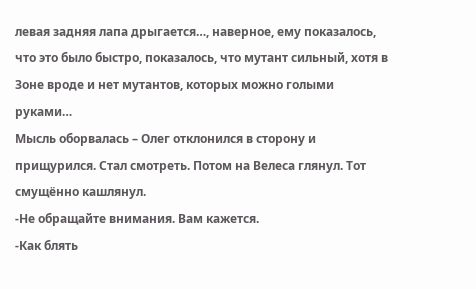левая задняя лапа дрыгается…, наверное, ему показалось, что это было быстро, показалось, что мутант сильный, хотя в Зоне вроде и нет мутантов, которых можно голыми руками…
Мысль оборвалась – Олег отклонился в сторону и прищурился. Стал смотреть. Потом на Велеса глянул. Тот смущённо кашлянул.
-Не обращайте внимания. Вам кажется.
-Как блять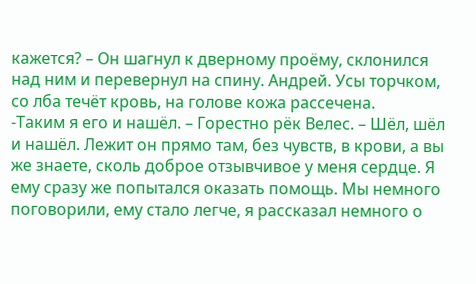кажется? – Он шагнул к дверному проёму, склонился над ним и перевернул на спину. Андрей. Усы торчком, со лба течёт кровь, на голове кожа рассечена.
-Таким я его и нашёл. – Горестно рёк Велес. – Шёл, шёл и нашёл. Лежит он прямо там, без чувств, в крови, а вы же знаете, сколь доброе отзывчивое у меня сердце. Я ему сразу же попытался оказать помощь. Мы немного поговорили, ему стало легче, я рассказал немного о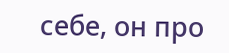себе, он про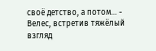своё детство, а потом… - Велес, встретив тяжёлый взгляд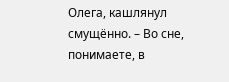Олега, кашлянул смущённо. – Во сне, понимаете, в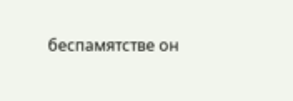беспамятстве он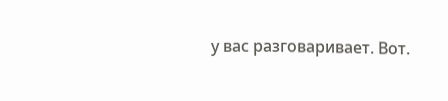у вас разговаривает. Вот.